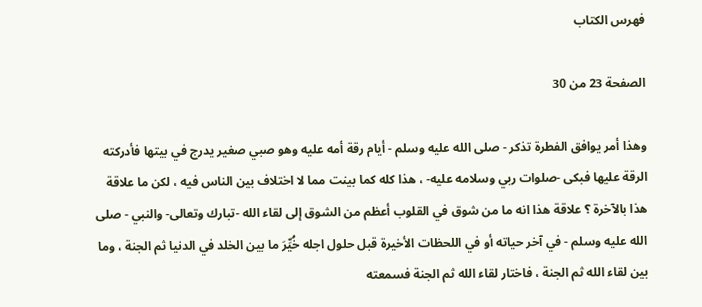فهرس الكتاب

الصفحة 23 من 30

وهذا أمر يوافق الفطرة تذكر - صلى الله عليه وسلم - أيام رقة أمه عليه وهو صبي صغير يدرج في بيتها فأدركته الرقة عليها فبكى -صلوات ربي وسلامه عليه- ، هذا كله كما بينت مما لا اختلاف بين الناس فيه ، لكن ما علاقة هذا بالآخرة ؟ علاقة هذا انه ما من شوق في القلوب أعظم من الشوق إلى لقاء الله -تبارك وتعالى- والنبي - صلى الله عليه وسلم - في آخر حياته أو في اللحظات الأخيرة قبل حلول اجله خُيِّرَ ما بين الخلد في الدنيا ثم الجنة ، وما بين لقاء الله ثم الجنة ، فاختار لقاء الله ثم الجنة فسمعته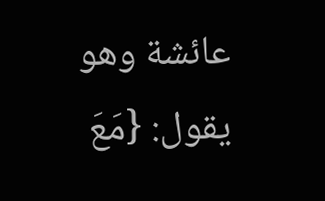عائشة وهو يقول: {مَعَ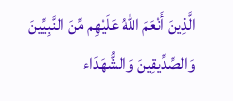الَّذِينَ أَنْعَمَ اللّهُ عَلَيْهِم مِّنَ النَّبِيِّينَ وَالصِّدِّيقِينَ وَالشُّهَدَاء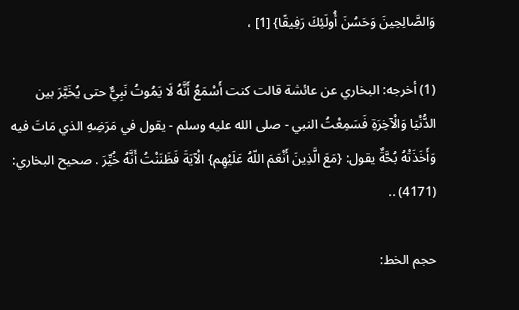وَالصَّالِحِينَ وَحَسُنَ أُولَئِكَ رَفِيقًا} [1] ،

(1) أخرجه: البخاري عن عائشة قالت كنت أَسْمَعُ أَنَّهُ لَا يَمُوتُ نَبِيٌّ حتى يُخَيَّرَ بين الدُّنْيَا وَالْآخِرَةِ فَسَمِعْتُ النبي - صلى الله عليه وسلم - يقول في مَرَضِهِ الذي مَاتَ فيه وَأَخَذَتْهُ بُحَّةٌ يقول: {مَعَ الَّذِينَ أَنْعَمَ اللّهُ عَلَيْهِم} الْآيَةَ فَظَنَنْتُ أَنَّهُ خُيِّرَ . صحيح البخاري: (4171) ..

حجم الخط: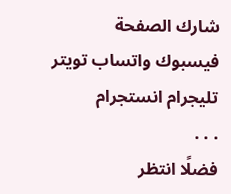شارك الصفحة
فيسبوك واتساب تويتر تليجرام انستجرام
. . .
فضلًا انتظر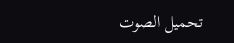تحميل الصوت